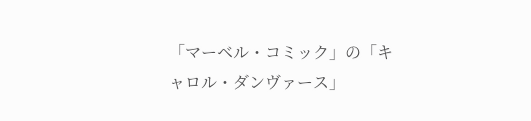「マーベル・コミック」の「キャロル・ダンヴァース」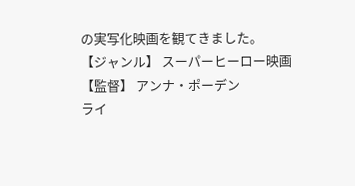の実写化映画を観てきました。
【ジャンル】 スーパーヒーロー映画
【監督】 アンナ・ポーデン
ライ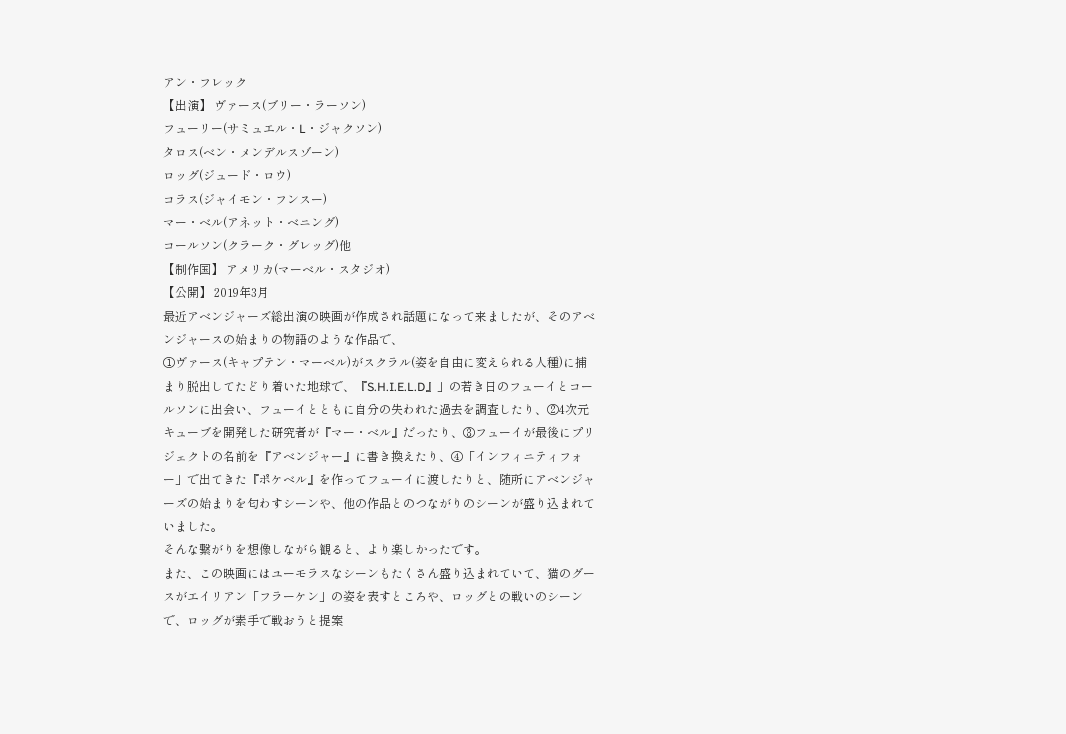アン・フレック
【出演】 ヴァース(ブリー・ラーソン)
フューリー(サミュエル・L・ジャクソン)
タロス(ベン・メンデルスゾーン)
ロッグ(ジュード・ロウ)
コラス(ジャイモン・フンスー)
マー・ベル(アネット・ベニング)
コールソン(クラーク・グレッグ)他
【制作国】 アメリカ(マーベル・スタジオ)
【公開】 2019年3月
最近アベンジャーズ総出演の映画が作成され話題になって来ましたが、そのアベンジャースの始まりの物語のような作品で、
①ヴァース(キャプテン・マーベル)がスクラル(姿を自由に変えられる人種)に捕まり脱出してたどり着いた地球で、『S.H.I.E.L.D』」の若き日のフューイとコールソンに出会い、フューイとともに自分の失われた過去を調査したり、②4次元キューブを開発した研究者が『マー・ベル』だったり、③フューイが最後にプリジェクトの名前を『アベンジャー』に書き換えたり、④「インフィニティフォー」で出てきた『ポケベル』を作ってフューイに渡したりと、随所にアベンジャーズの始まりを匂わすシーンや、他の作品とのつながりのシーンが盛り込まれていました。
そんな繋がりを想像しながら観ると、より楽しかったです。
また、この映画にはユーモラスなシーンもたくさん盛り込まれていて、猫のグースがエイリアン「フラーケン」の姿を表すところや、ロッグとの戦いのシーンで、ロッグが素手で戦おうと提案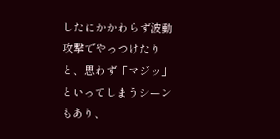したにかかわらず波動攻撃でやっつけたりと、思わず「マジッ」といってしまうシーンもあり、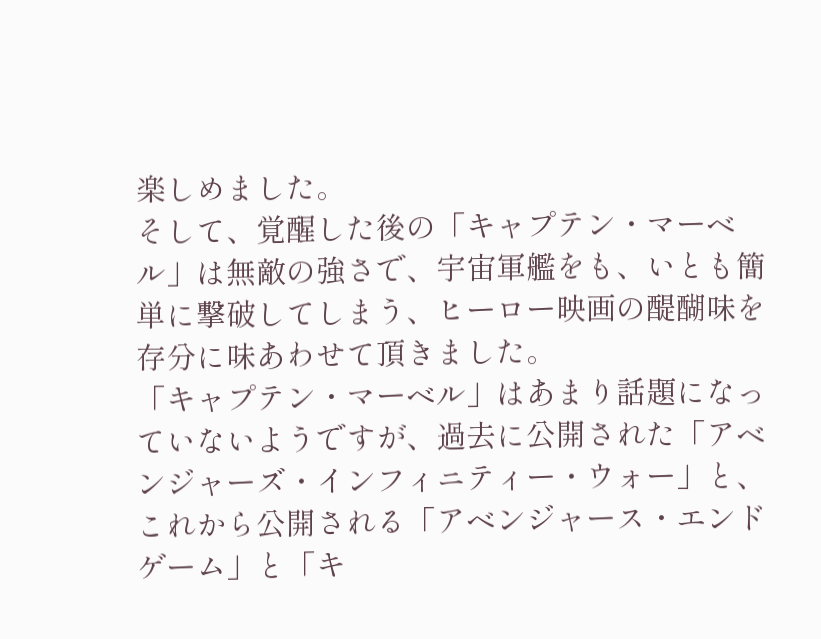楽しめました。
そして、覚醒した後の「キャプテン・マーベル」は無敵の強さで、宇宙軍艦をも、いとも簡単に撃破してしまう、ヒーロー映画の醍醐味を存分に味あわせて頂きました。
「キャプテン・マーベル」はあまり話題になっていないようですが、過去に公開された「アベンジャーズ・インフィニティー・ウォー」と、これから公開される「アベンジャース・エンドゲーム」と「キ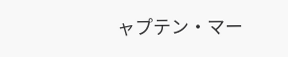ャプテン・マー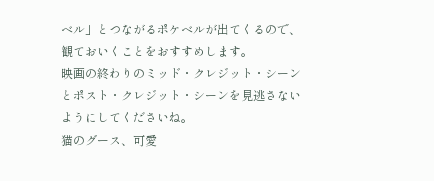ベル」とつながるポケベルが出てくるので、観ておいくことをおすすめします。
映画の終わりのミッド・クレジット・シーンとポスト・クレジット・シーンを見逃さないようにしてくださいね。
猫のグース、可愛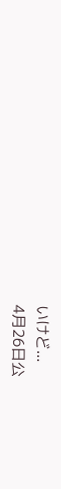いけど...
4月26日公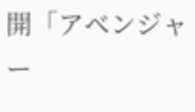開「アベンジャー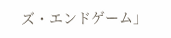ズ・エンドゲーム」